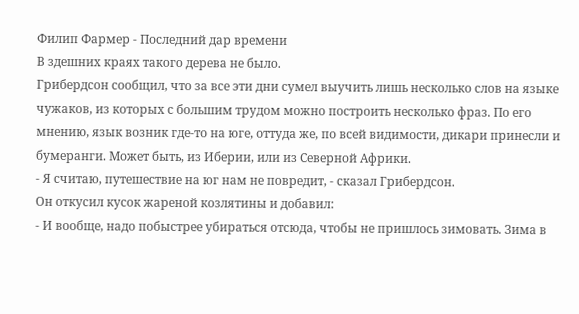Филип Фармер - Последний дар времени
В здешних краях такого дерева не было.
Грибердсон сообщил, что за все эти дни сумел выучить лишь несколько слов на языке чужаков, из которых с большим трудом можно построить несколько фраз. По его мнению, язык возник где-то на юге, оттуда же, по всей видимости, дикари принесли и бумеранги. Может быть, из Иберии, или из Северной Африки.
- Я считаю, путешествие на юг нам не повредит, - сказал Грибердсон.
Он откусил кусок жареной козлятины и добавил:
- И вообще, надо побыстрее убираться отсюда, чтобы не пришлось зимовать. Зима в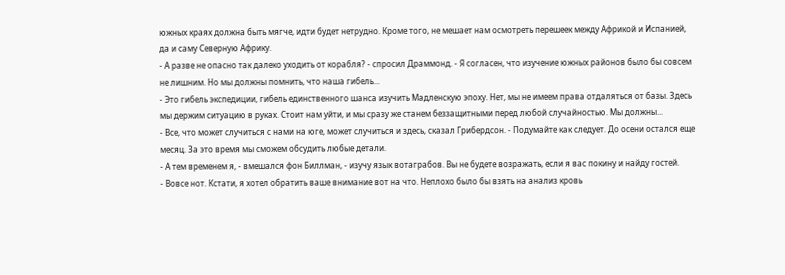южных краях должна быть мягче, идти будет нетрудно. Кроме того, не мешает нам осмотреть перешеек между Африкой и Испанией, да и саму Северную Африку.
- А разве не опасно так далеко уходить от корабля? - спросил Драммонд. - Я согласен, что изучение южных районов было бы совсем не лишним. Но мы должны помнить, что наша гибель...
- Это гибель экспедиции, гибель единственного шанса изучить Мадленскую эпоху. Нет, мы не имеем права отдаляться от базы. Здесь мы держим ситуацию в руках. Стоит нам уйти, и мы сразу же станем беззащитными перед любой случайностью. Мы должны...
- Все, что может случиться с нами на юге, может случиться и здесь, сказал Грибердсон. - Подумайте как следует. До осени остался еще месяц. За это время мы сможем обсудить любые детали.
- А тем временем я, - вмешался фон Биллман, - изучу язык вотаграбов. Вы не будете возражать, если я вас покину и найду гостей.
- Вовсе нот. Кстати, я хотел обратить ваше внимание вот на что. Неплохо было бы взять на анализ кровь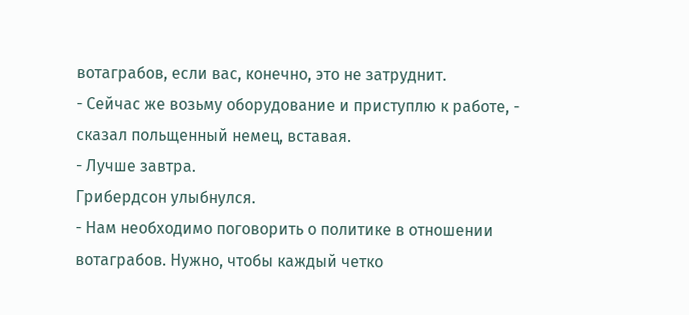вотаграбов, если вас, конечно, это не затруднит.
- Сейчас же возьму оборудование и приступлю к работе, - сказал польщенный немец, вставая.
- Лучше завтра.
Грибердсон улыбнулся.
- Нам необходимо поговорить о политике в отношении вотаграбов. Нужно, чтобы каждый четко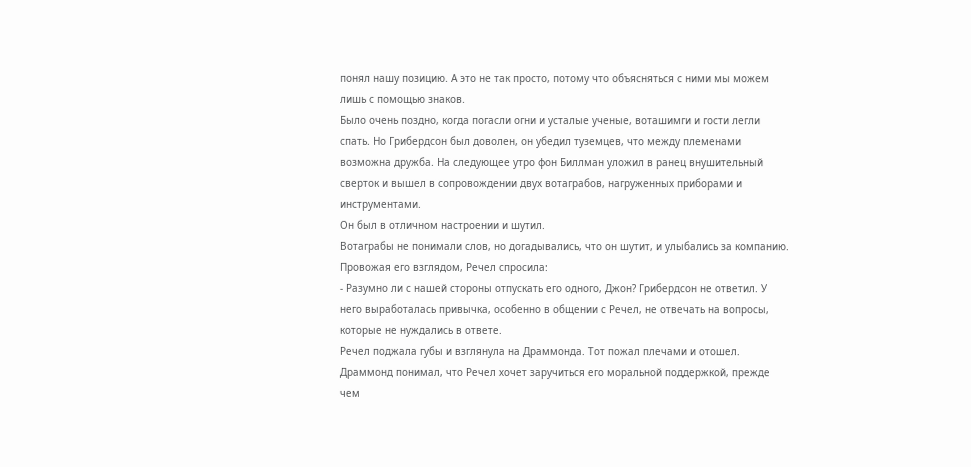понял нашу позицию. А это не так просто, потому что объясняться с ними мы можем лишь с помощью знаков.
Было очень поздно, когда погасли огни и усталые ученые, воташимги и гости легли спать. Но Грибердсон был доволен, он убедил туземцев, что между племенами возможна дружба. На следующее утро фон Биллман уложил в ранец внушительный сверток и вышел в сопровождении двух вотаграбов, нагруженных приборами и инструментами.
Он был в отличном настроении и шутил.
Вотаграбы не понимали слов, но догадывались, что он шутит, и улыбались за компанию.
Провожая его взглядом, Речел спросила:
- Разумно ли с нашей стороны отпускать его одного, Джон? Грибердсон не ответил. У него выработалась привычка, особенно в общении с Речел, не отвечать на вопросы, которые не нуждались в ответе.
Речел поджала губы и взглянула на Драммонда. Тот пожал плечами и отошел.
Драммонд понимал, что Речел хочет заручиться его моральной поддержкой, прежде чем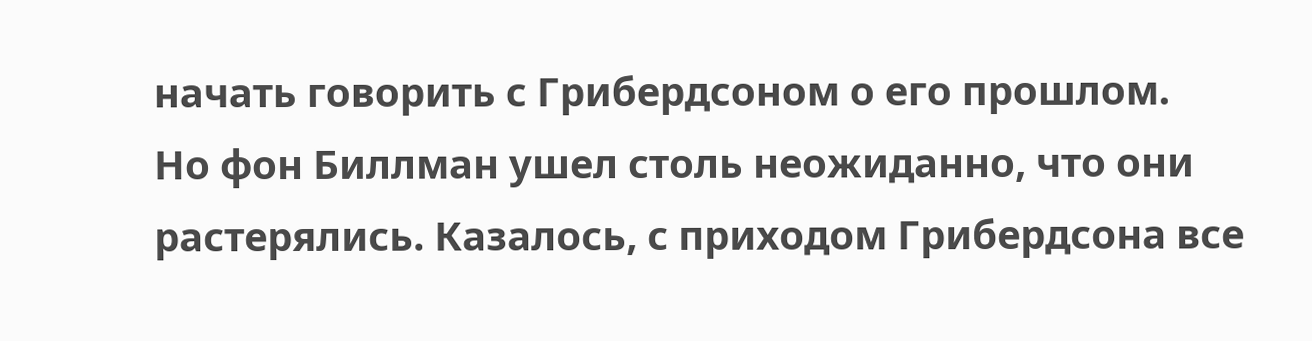начать говорить с Грибердсоном о его прошлом.
Но фон Биллман ушел столь неожиданно, что они растерялись. Казалось, с приходом Грибердсона все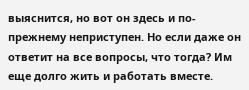выяснится, но вот он здесь и по-прежнему неприступен. Но если даже он ответит на все вопросы, что тогда? Им еще долго жить и работать вместе.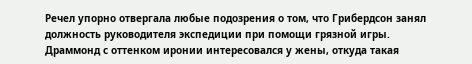Речел упорно отвергала любые подозрения о том, что Грибердсон занял должность руководителя экспедиции при помощи грязной игры.
Драммонд с оттенком иронии интересовался у жены, откуда такая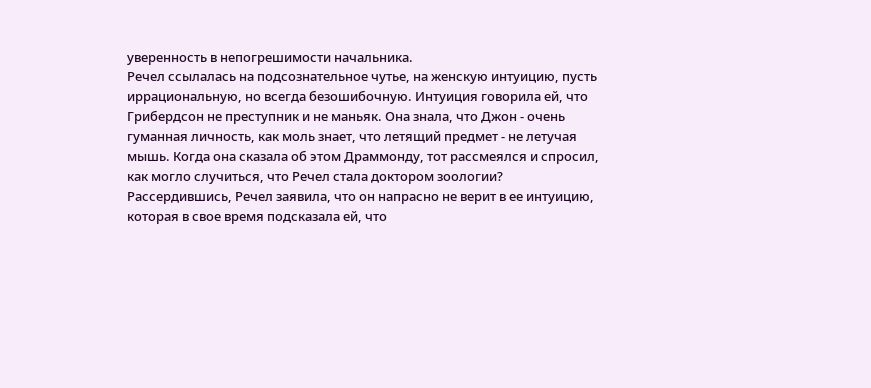уверенность в непогрешимости начальника.
Речел ссылалась на подсознательное чутье, на женскую интуицию, пусть иррациональную, но всегда безошибочную. Интуиция говорила ей, что Грибердсон не преступник и не маньяк. Она знала, что Джон - очень гуманная личность, как моль знает, что летящий предмет - не летучая мышь. Когда она сказала об этом Драммонду, тот рассмеялся и спросил, как могло случиться, что Речел стала доктором зоологии?
Рассердившись, Речел заявила, что он напрасно не верит в ее интуицию, которая в свое время подсказала ей, что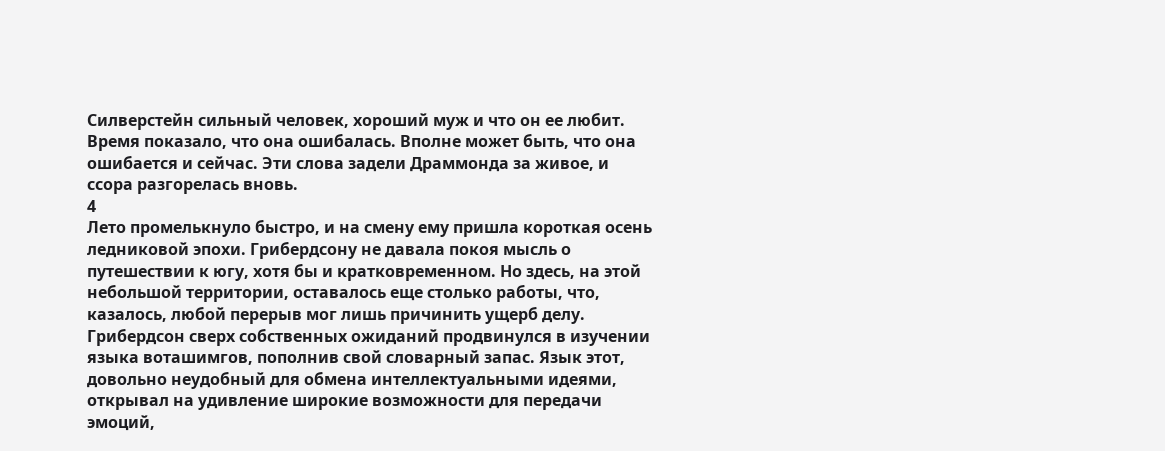Силверстейн сильный человек, хороший муж и что он ее любит. Время показало, что она ошибалась. Вполне может быть, что она ошибается и сейчас. Эти слова задели Драммонда за живое, и ссора разгорелась вновь.
4
Лето промелькнуло быстро, и на смену ему пришла короткая осень ледниковой эпохи. Грибердсону не давала покоя мысль о путешествии к югу, хотя бы и кратковременном. Но здесь, на этой небольшой территории, оставалось еще столько работы, что, казалось, любой перерыв мог лишь причинить ущерб делу. Грибердсон сверх собственных ожиданий продвинулся в изучении языка воташимгов, пополнив свой словарный запас. Язык этот, довольно неудобный для обмена интеллектуальными идеями, открывал на удивление широкие возможности для передачи эмоций,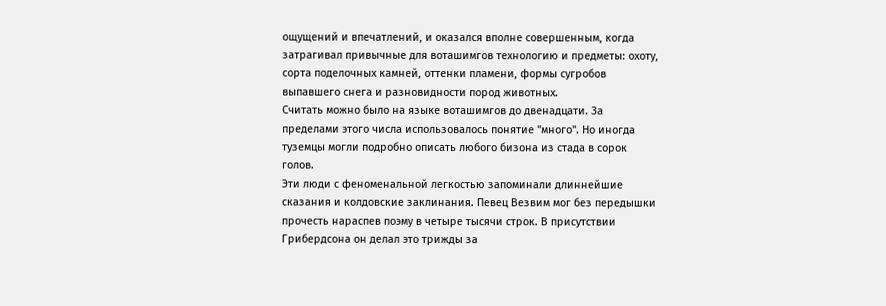ощущений и впечатлений, и оказался вполне совершенным, когда затрагивал привычные для воташимгов технологию и предметы: охоту, сорта поделочных камней, оттенки пламени, формы сугробов выпавшего снега и разновидности пород животных.
Считать можно было на языке воташимгов до двенадцати. За пределами этого числа использовалось понятие "много". Но иногда туземцы могли подробно описать любого бизона из стада в сорок голов.
Эти люди с феноменальной легкостью запоминали длиннейшие сказания и колдовские заклинания. Певец Везвим мог без передышки прочесть нараспев поэму в четыре тысячи строк. В присутствии Грибердсона он делал это трижды за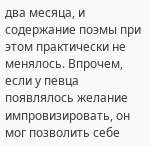два месяца, и содержание поэмы при этом практически не менялось. Впрочем, если у певца появлялось желание импровизировать, он мог позволить себе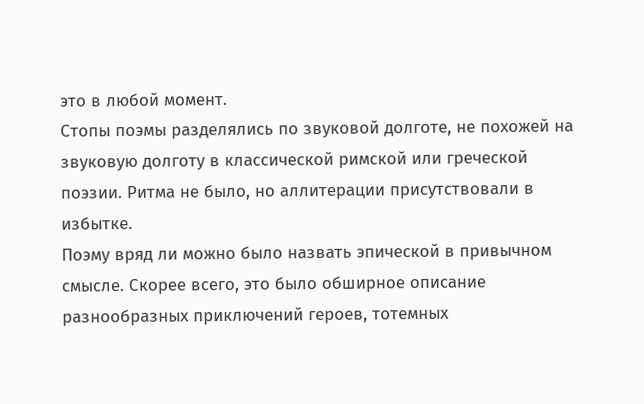это в любой момент.
Стопы поэмы разделялись по звуковой долготе, не похожей на звуковую долготу в классической римской или греческой поэзии. Ритма не было, но аллитерации присутствовали в избытке.
Поэму вряд ли можно было назвать эпической в привычном смысле. Скорее всего, это было обширное описание разнообразных приключений героев, тотемных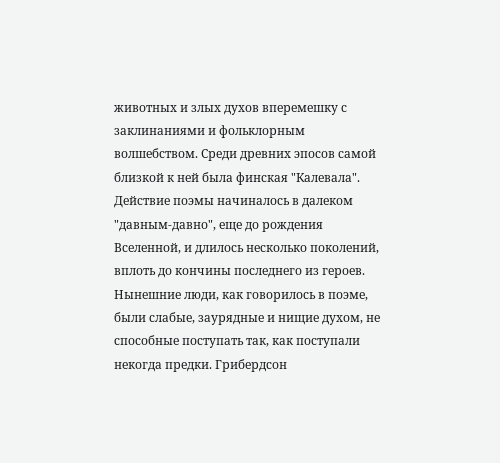животных и злых духов вперемешку с заклинаниями и фольклорным волшебством. Среди древних эпосов самой близкой к ней была финская "Калевала". Действие поэмы начиналось в далеком "давным-давно", еще до рождения Вселенной, и длилось несколько поколений, вплоть до кончины последнего из героев. Нынешние люди, как говорилось в поэме, были слабые, заурядные и нищие духом, не способные поступать так, как поступали некогда предки. Грибердсон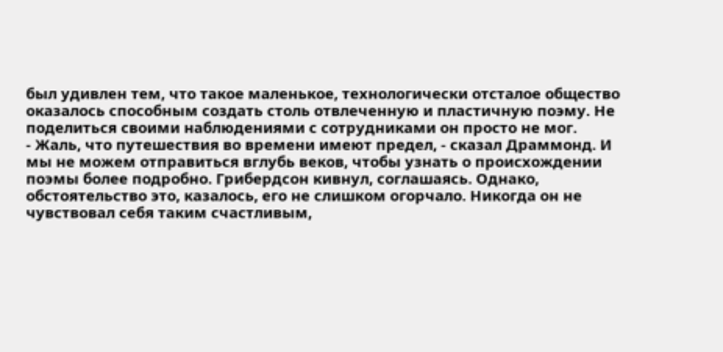был удивлен тем, что такое маленькое, технологически отсталое общество оказалось способным создать столь отвлеченную и пластичную поэму. Не поделиться своими наблюдениями с сотрудниками он просто не мог.
- Жаль, что путешествия во времени имеют предел, - сказал Драммонд. И мы не можем отправиться вглубь веков, чтобы узнать о происхождении поэмы более подробно. Грибердсон кивнул, соглашаясь. Однако, обстоятельство это, казалось, его не слишком огорчало. Никогда он не чувствовал себя таким счастливым,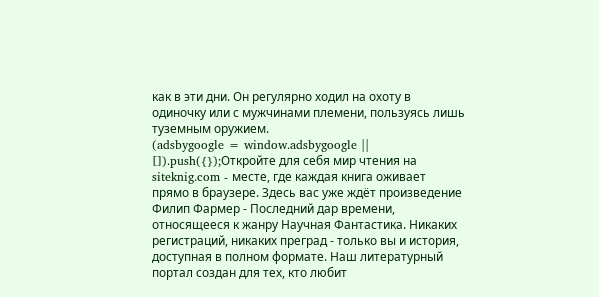как в эти дни. Он регулярно ходил на охоту в одиночку или с мужчинами племени, пользуясь лишь туземным оружием.
(adsbygoogle = window.adsbygoogle || []).push({});Откройте для себя мир чтения на siteknig.com - месте, где каждая книга оживает прямо в браузере. Здесь вас уже ждёт произведение Филип Фармер - Последний дар времени, относящееся к жанру Научная Фантастика. Никаких регистраций, никаких преград - только вы и история, доступная в полном формате. Наш литературный портал создан для тех, кто любит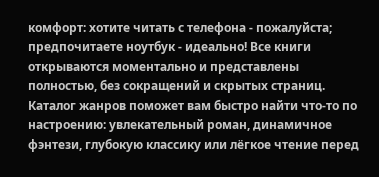комфорт: хотите читать с телефона - пожалуйста; предпочитаете ноутбук - идеально! Все книги открываются моментально и представлены полностью, без сокращений и скрытых страниц. Каталог жанров поможет вам быстро найти что-то по настроению: увлекательный роман, динамичное фэнтези, глубокую классику или лёгкое чтение перед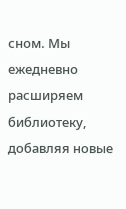сном. Мы ежедневно расширяем библиотеку, добавляя новые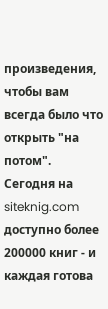произведения, чтобы вам всегда было что открыть "на потом". Сегодня на siteknig.com доступно более 200000 книг - и каждая готова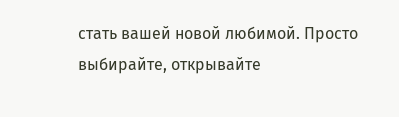стать вашей новой любимой. Просто выбирайте, открывайте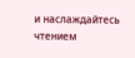и наслаждайтесь чтением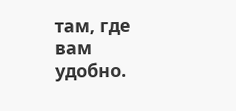там, где вам удобно.